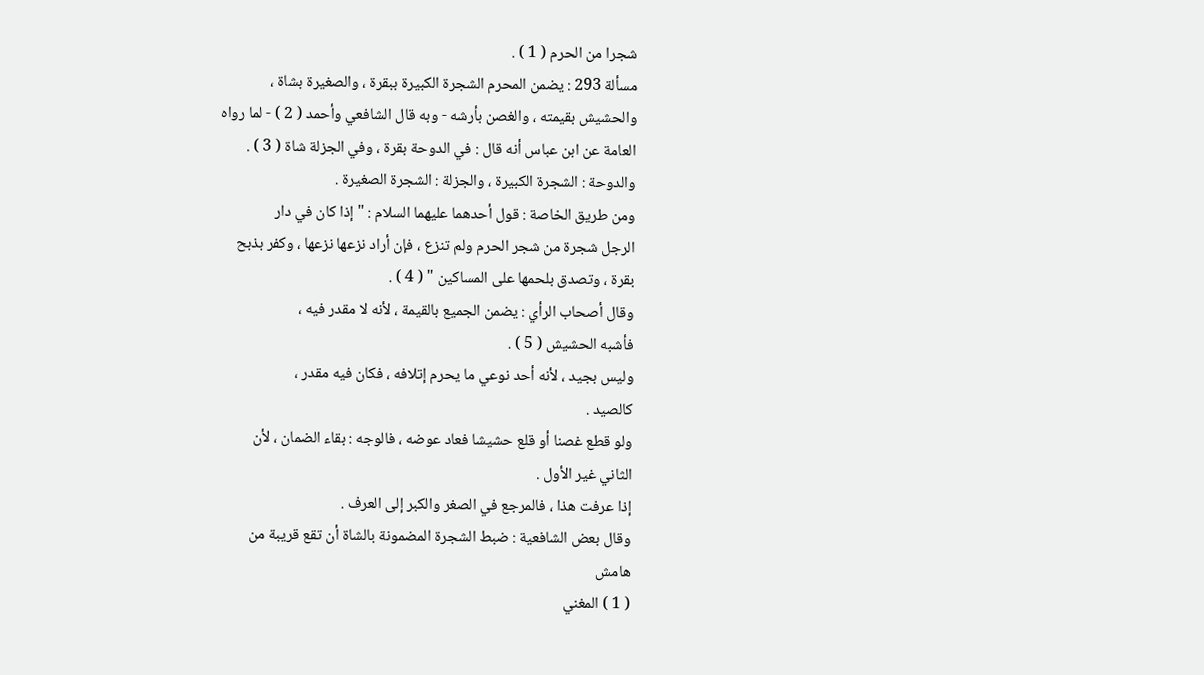شجرا من الحرم ( 1 ) .
مسألة 293 : يضمن المحرم الشجرة الكبيرة ببقرة ، والصغيرة بشاة ،
والحشيش بقيمته ، والغصن بأرشه - وبه قال الشافعي وأحمد ( 2 ) - لما رواه
العامة عن ابن عباس أنه قال : في الدوحة بقرة ، وفي الجزلة شاة ( 3 ) .
والدوحة : الشجرة الكبيرة ، والجزلة : الشجرة الصغيرة .
ومن طريق الخاصة : قول أحدهما عليهما السلام : " إذا كان في دار
الرجل شجرة من شجر الحرم ولم تنزع ، فإن أراد نزعها نزعها ، وكفر بذبح
بقرة ، وتصدق بلحمها على المساكين " ( 4 ) .
وقال أصحاب الرأي : يضمن الجميع بالقيمة ، لأنه لا مقدر فيه ،
فأشبه الحشيش ( 5 ) .
وليس بجيد ، لأنه أحد نوعي ما يحرم إتلافه ، فكان فيه مقدر ،
كالصيد .
ولو قطع غصنا أو قلع حشيشا فعاد عوضه ، فالوجه : بقاء الضمان ، لأن
الثاني غير الأول .
إذا عرفت هذا ، فالمرجع في الصغر والكبر إلى العرف .
وقال بعض الشافعية : ضبط الشجرة المضمونة بالشاة أن تقع قريبة من
هامش
( 1 ) المغني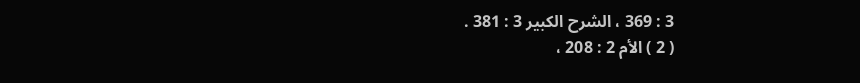3 : 369 ، الشرح الكبير 3 : 381 .
( 2 ) الأم 2 : 208 ،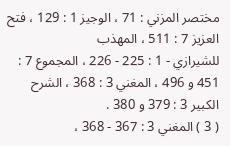مختصر المزني : 71 ، الوجيز 1 : 129 ، فتح العزيز 7 : 511 ، المهذب
للشيرازي - 1 : 225 - 226 ، المجموع 7 : 451 و 496 ، المغني 3 : 368 ، الشرح
الكبير 3 : 379 و 380 .
( 3 ) المغني 3 : 367 - 368 ،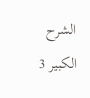الشرح الكبير 3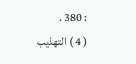: 380 .
( 4 ) التهذيب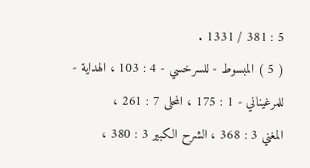5 : 381 / 1331 .
( 5 ) المبسوط - للسرخسي - 4 : 103 ، الهداية - للمرغيناني - 1 : 175 ، المحلى 7 : 261 ،
المغني 3 : 368 ، الشرح الكبير 3 : 380 ،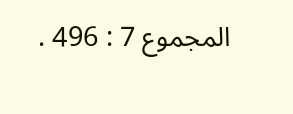المجموع 7 : 496 .